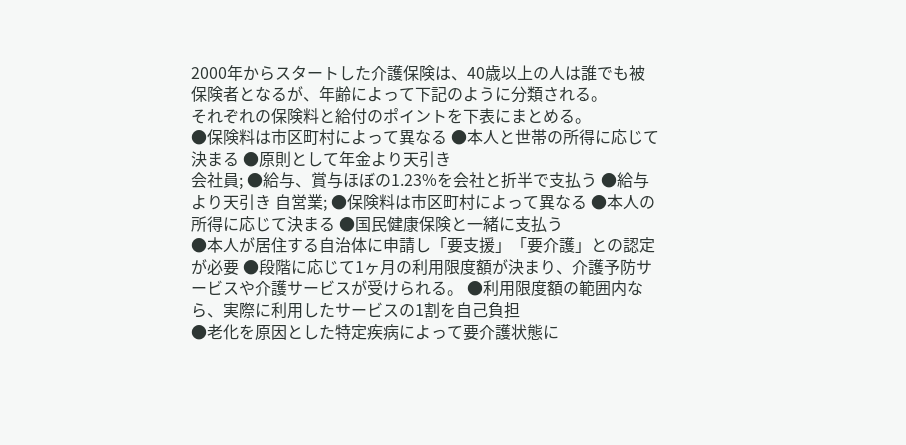2000年からスタートした介護保険は、40歳以上の人は誰でも被保険者となるが、年齢によって下記のように分類される。
それぞれの保険料と給付のポイントを下表にまとめる。
●保険料は市区町村によって異なる ●本人と世帯の所得に応じて決まる ●原則として年金より天引き
会社員; ●給与、賞与ほぼの1.23%を会社と折半で支払う ●給与より天引き 自営業; ●保険料は市区町村によって異なる ●本人の所得に応じて決まる ●国民健康保険と一緒に支払う
●本人が居住する自治体に申請し「要支援」「要介護」との認定が必要 ●段階に応じて1ヶ月の利用限度額が決まり、介護予防サービスや介護サービスが受けられる。 ●利用限度額の範囲内なら、実際に利用したサービスの1割を自己負担
●老化を原因とした特定疾病によって要介護状態に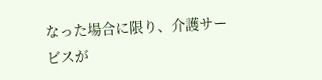なった場合に限り、介護サービスが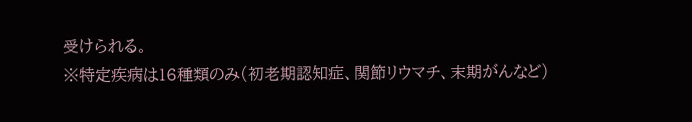受けられる。
※特定疾病は16種類のみ(初老期認知症、関節リウマチ、末期がんなど)